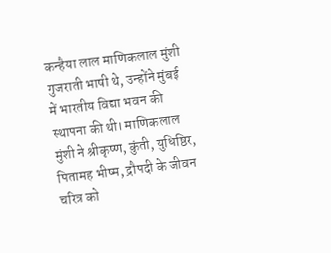कन्हैया लाल माणिकलाल मुंशी गुजराती भाषी थे, उन्होंने मुंबई में भारतीय विद्या भवन की स्थापना की थी। माणिकलाल मुंशी ने श्रीकृष्ण, कुंती, युधिष्ठिर, पितामह भीष्म, द्रौपदी के जीवन चरित्र को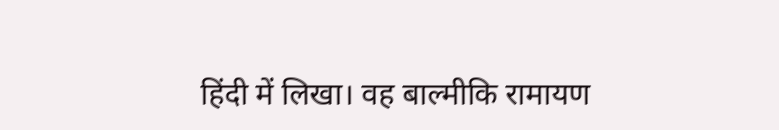हिंदी में लिखा। वह बाल्मीकि रामायण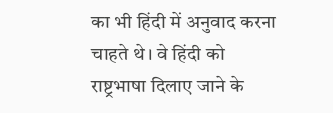का भी हिंदी में अनुवाद करना चाहते थे। वे हिंदी को राष्ट्रभाषा दिलाए जाने के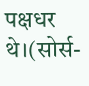पक्षधर थे।(सोर्स-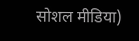सोशल मीडिया)